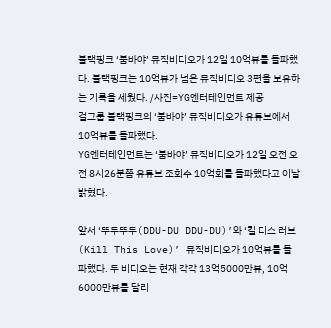블랙핑크 ‘붐바야’ 뮤직비디오가 12일 10억뷰를 돌파했다. 블랙핑크는 10억뷰가 넘은 뮤직비디오 3편을 보유하는 기록을 세웠다. /사진=YG엔터테인먼트 제공
걸그룹 블랙핑크의 ‘붐바야’ 뮤직비디오가 유튜브에서 10억뷰를 돌파했다.
YG엔터테인먼트는 ‘붐바야’ 뮤직비디오가 12일 오전 오전 8시26분쯤 유튜브 조회수 10억회를 돌파했다고 이날 밝혔다.

앞서 ‘뚜두뚜두(DDU-DU DDU-DU)’와 ‘킬 디스 러브(Kill This Love)’ 뮤직비디오가 10억뷰를 돌파했다. 두 비디오는 현재 각각 13억5000만뷰, 10억6000만뷰를 달리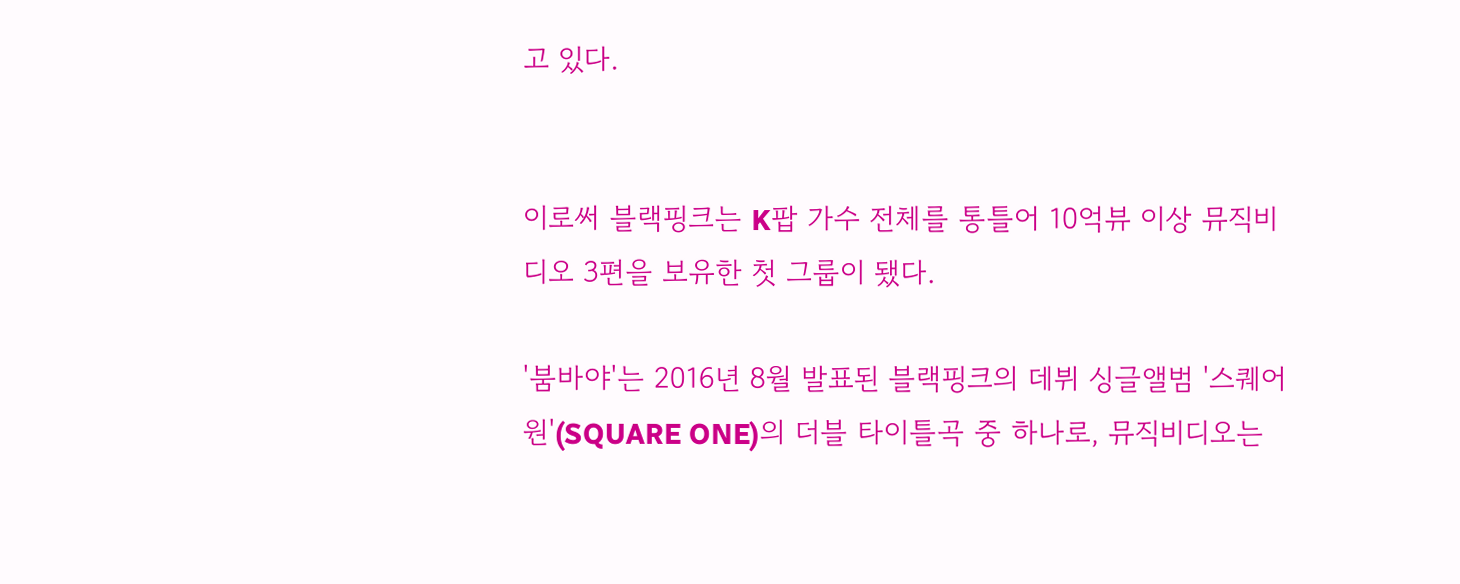고 있다.


이로써 블랙핑크는 K팝 가수 전체를 통틀어 10억뷰 이상 뮤직비디오 3편을 보유한 첫 그룹이 됐다.

'붐바야'는 2016년 8월 발표된 블랙핑크의 데뷔 싱글앨범 '스퀘어 원'(SQUARE ONE)의 더블 타이틀곡 중 하나로, 뮤직비디오는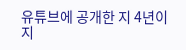유튜브에 공개한 지 4년이 지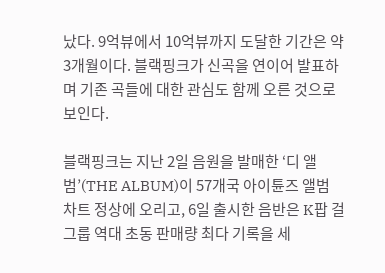났다. 9억뷰에서 10억뷰까지 도달한 기간은 약 3개월이다. 블랙핑크가 신곡을 연이어 발표하며 기존 곡들에 대한 관심도 함께 오른 것으로 보인다.

블랙핑크는 지난 2일 음원을 발매한 ‘디 앨범’(THE ALBUM)이 57개국 아이튠즈 앨범 차트 정상에 오리고, 6일 출시한 음반은 K팝 걸그룹 역대 초동 판매량 최다 기록을 세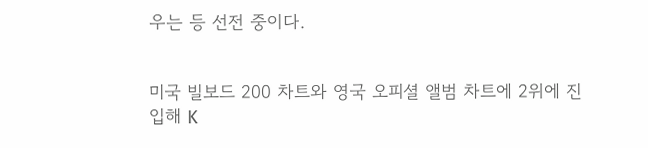우는 등 선전 중이다.


미국 빌보드 200 차트와 영국 오피셜 앨범 차트에 2위에 진입해 K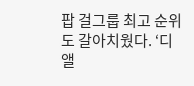팝 걸그룹 최고 순위도 갈아치웠다. ‘디 앨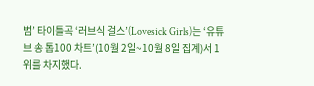범’ 타이틀곡 ‘러브식 걸스’(Lovesick Girls)는 ‘유튜브 송 톱100 차트’(10월 2일~10월 8일 집계)서 1위를 차지했다.